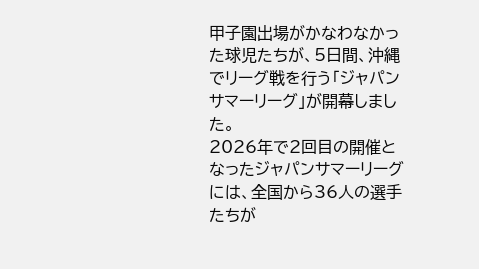甲子園出場がかなわなかった球児たちが、5日間、沖縄でリーグ戦を行う「ジャパンサマーリーグ」が開幕しました。
2026年で2回目の開催となったジャパンサマーリーグには、全国から36人の選手たちが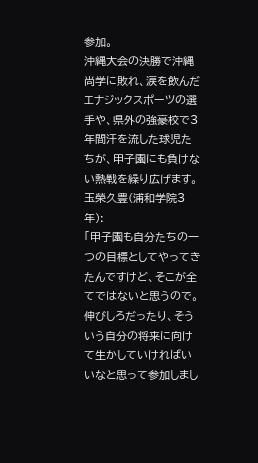参加。
沖縄大会の決勝で沖縄尚学に敗れ、涙を飲んだエナジックスポーツの選手や、県外の強豪校で3年間汗を流した球児たちが、甲子園にも負けない熱戦を繰り広げます。
玉榮久豊(浦和学院3年):
「甲子園も自分たちの一つの目標としてやってきたんですけど、そこが全てではないと思うので。伸びしろだったり、そういう自分の将来に向けて生かしていければいいなと思って参加しまし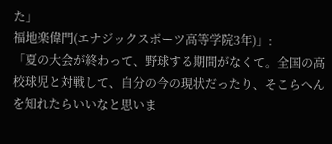た」
福地楽偉門(エナジックスポーツ高等学院3年)」:
「夏の大会が終わって、野球する期間がなくて。全国の高校球児と対戦して、自分の今の現状だったり、そこらへんを知れたらいいなと思いま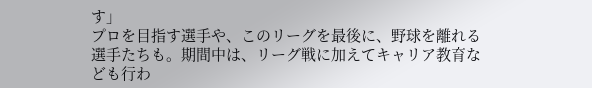す」
プロを目指す選手や、このリーグを最後に、野球を離れる選手たちも。期間中は、リーグ戦に加えてキャリア教育なども行わ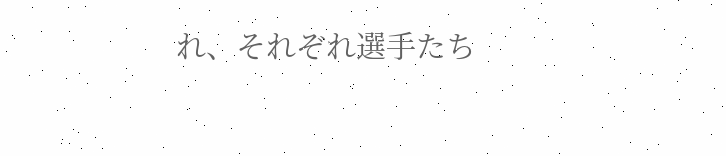れ、それぞれ選手たち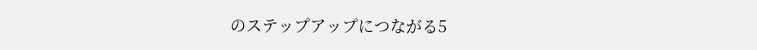のステップアップにつながる5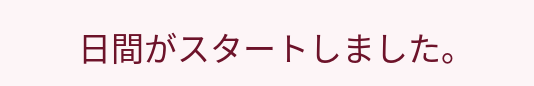日間がスタートしました。